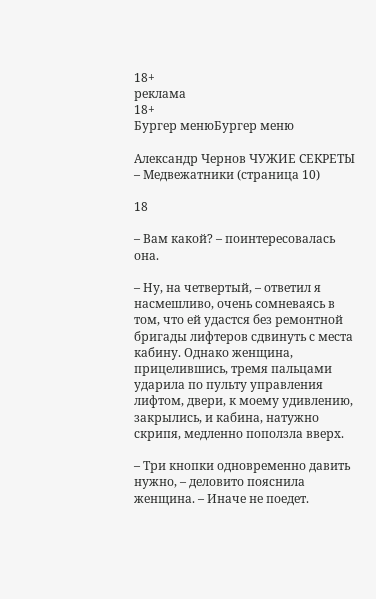18+
реклама
18+
Бургер менюБургер меню

Александр Чернов ЧУЖИЕ СЕКРЕТЫ – Медвежатники (страница 10)

18

– Вам какой? – поинтересовалась она.

– Ну, на четвертый, – ответил я насмешливо, очень сомневаясь в том, что ей удастся без ремонтной бригады лифтеров сдвинуть с места кабину. Однако женщина, прицелившись, тремя пальцами ударила по пульту управления лифтом, двери, к моему удивлению, закрылись, и кабина, натужно скрипя, медленно поползла вверх.

– Три кнопки одновременно давить нужно, – деловито пояснила женщина. – Иначе не поедет.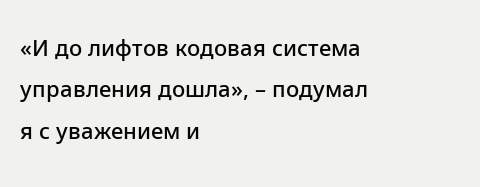«И до лифтов кодовая система управления дошла», – подумал я с уважением и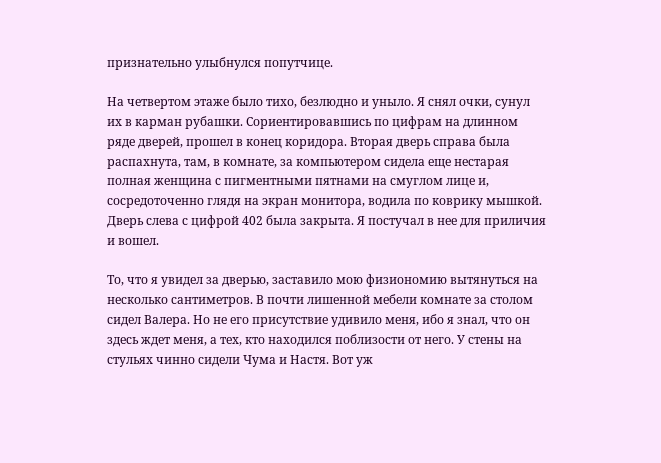признательно улыбнулся попутчице.

На четвертом этаже было тихо, безлюдно и уныло. Я снял очки, сунул их в карман рубашки. Сориентировавшись по цифрам на длинном ряде дверей, прошел в конец коридора. Вторая дверь справа была распахнута, там, в комнате, за компьютером сидела еще нестарая полная женщина с пигментными пятнами на смуглом лице и, сосредоточенно глядя на экран монитора, водила по коврику мышкой. Дверь слева с цифрой 402 была закрыта. Я постучал в нее для приличия и вошел.

То, что я увидел за дверью, заставило мою физиономию вытянуться на несколько сантиметров. В почти лишенной мебели комнате за столом сидел Валера. Но не его присутствие удивило меня, ибо я знал, что он здесь ждет меня, а тех, кто находился поблизости от него. У стены на стульях чинно сидели Чума и Настя. Вот уж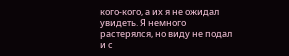кого-кого, а их я не ожидал увидеть. Я немного растерялся, но виду не подал и с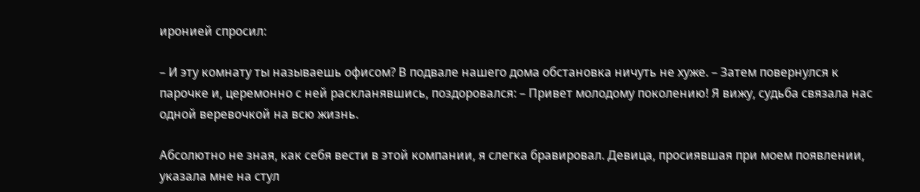иронией спросил:

– И эту комнату ты называешь офисом? В подвале нашего дома обстановка ничуть не хуже. – Затем повернулся к парочке и, церемонно с ней раскланявшись, поздоровался: – Привет молодому поколению! Я вижу, судьба связала нас одной веревочкой на всю жизнь.

Абсолютно не зная, как себя вести в этой компании, я слегка бравировал. Девица, просиявшая при моем появлении, указала мне на стул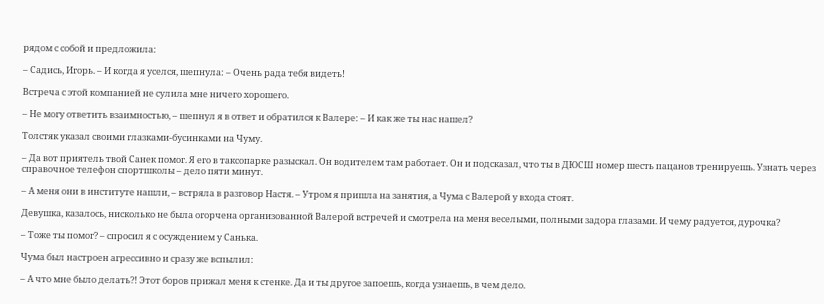рядом с собой и предложила:

– Садись, Игорь. – И когда я уселся, шепнула: – Очень рада тебя видеть!

Встреча с этой компанией не сулила мне ничего хорошего.

– Не могу ответить взаимностью, – шепнул я в ответ и обратился к Валере: – И как же ты нас нашел?

Толстяк указал своими глазками-бусинками на Чуму.

– Да вот приятель твой Санек помог. Я его в таксопарке разыскал. Он водителем там работает. Он и подсказал, что ты в ДЮСШ номер шесть пацанов тренируешь. Узнать через справочное телефон спортшколы – дело пяти минут.

– А меня они в институте нашли, – встряла в разговор Настя. – Утром я пришла на занятия, а Чума с Валерой у входа стоят.

Девушка, казалось, нисколько не была огорчена организованной Валерой встречей и смотрела на меня веселыми, полными задора глазами. И чему радуется, дурочка?

– Тоже ты помог? – спросил я с осуждением у Санька.

Чума был настроен агрессивно и сразу же вспылил:

– А что мне было делать?! Этот боров прижал меня к стенке. Да и ты другое запоешь, когда узнаешь, в чем дело.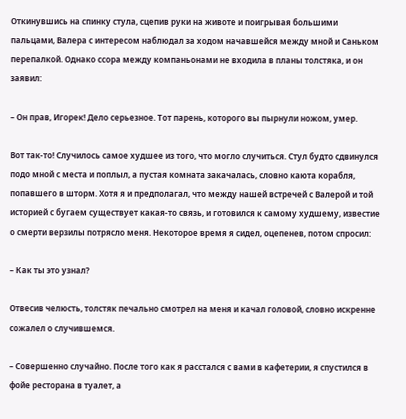Откинувшись на спинку стула, сцепив руки на животе и поигрывая большими пальцами, Валера с интересом наблюдал за ходом начавшейся между мной и Саньком перепалкой. Однако ссора между компаньонами не входила в планы толстяка, и он заявил:

– Он прав, Игорек! Дело серьезное. Тот парень, которого вы пырнули ножом, умер.

Вот так-то! Случилось самое худшее из того, что могло случиться. Стул будто сдвинулся подо мной с места и поплыл, а пустая комната закачалась, словно каюта корабля, попавшего в шторм. Хотя я и предполагал, что между нашей встречей с Валерой и той историей с бугаем существует какая-то связь, и готовился к самому худшему, известие о смерти верзилы потрясло меня. Некоторое время я сидел, оцепенев, потом спросил:

– Как ты это узнал?

Отвесив челюсть, толстяк печально смотрел на меня и качал головой, словно искренне сожалел о случившемся.

– Совершенно случайно. После того как я расстался с вами в кафетерии, я спустился в фойе ресторана в туалет, а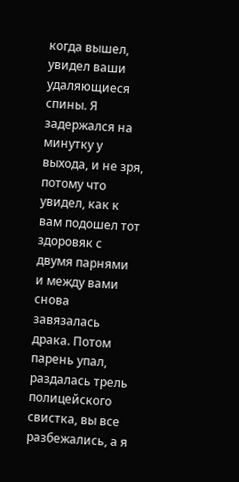когда вышел, увидел ваши удаляющиеся спины. Я задержался на минутку у выхода, и не зря, потому что увидел, как к вам подошел тот здоровяк с двумя парнями и между вами снова завязалась драка. Потом парень упал, раздалась трель полицейского свистка, вы все разбежались, а я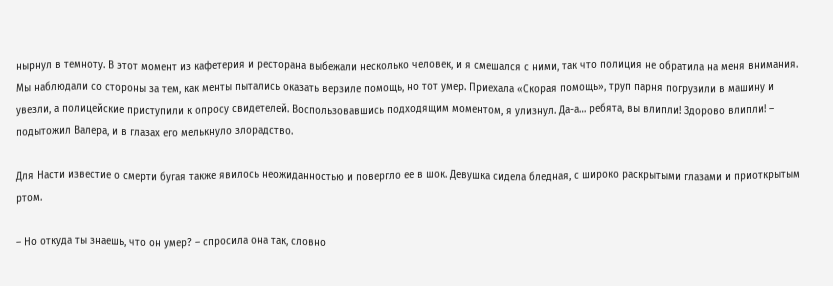нырнул в темноту. В этот момент из кафетерия и ресторана выбежали несколько человек, и я смешался с ними, так что полиция не обратила на меня внимания. Мы наблюдали со стороны за тем, как менты пытались оказать верзиле помощь, но тот умер. Приехала «Скорая помощь», труп парня погрузили в машину и увезли, а полицейские приступили к опросу свидетелей. Воспользовавшись подходящим моментом, я улизнул. Да-а… ребята, вы влипли! Здорово влипли! – подытожил Валера, и в глазах его мелькнуло злорадство.

Для Насти известие о смерти бугая также явилось неожиданностью и повергло ее в шок. Девушка сидела бледная, с широко раскрытыми глазами и приоткрытым ртом.

– Но откуда ты знаешь, что он умер? – спросила она так, словно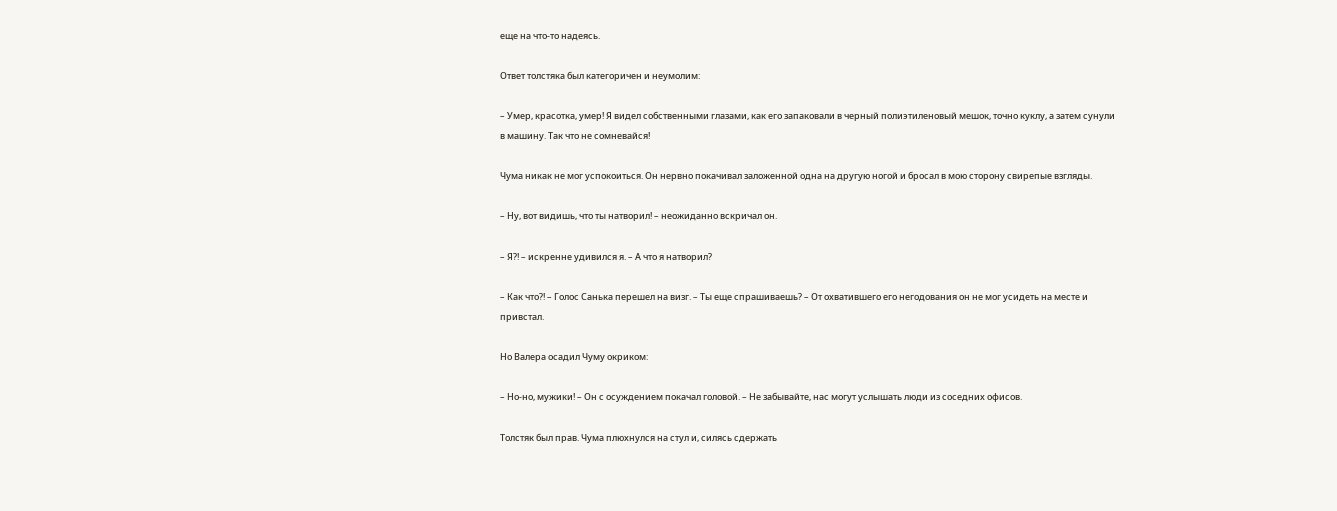еще на что-то надеясь.

Ответ толстяка был категоричен и неумолим:

– Умер, красотка, умер! Я видел собственными глазами, как его запаковали в черный полиэтиленовый мешок, точно куклу, а затем сунули в машину. Так что не сомневайся!

Чума никак не мог успокоиться. Он нервно покачивал заложенной одна на другую ногой и бросал в мою сторону свирепые взгляды.

– Ну, вот видишь, что ты натворил! – неожиданно вскричал он.

– Я?! – искренне удивился я. – А что я натворил?

– Как что?! – Голос Санька перешел на визг. – Ты еще спрашиваешь? – От охватившего его негодования он не мог усидеть на месте и привстал.

Но Валера осадил Чуму окриком:

– Но-но, мужики! – Он с осуждением покачал головой. – Не забывайте, нас могут услышать люди из соседних офисов.

Толстяк был прав. Чума плюхнулся на стул и, силясь сдержать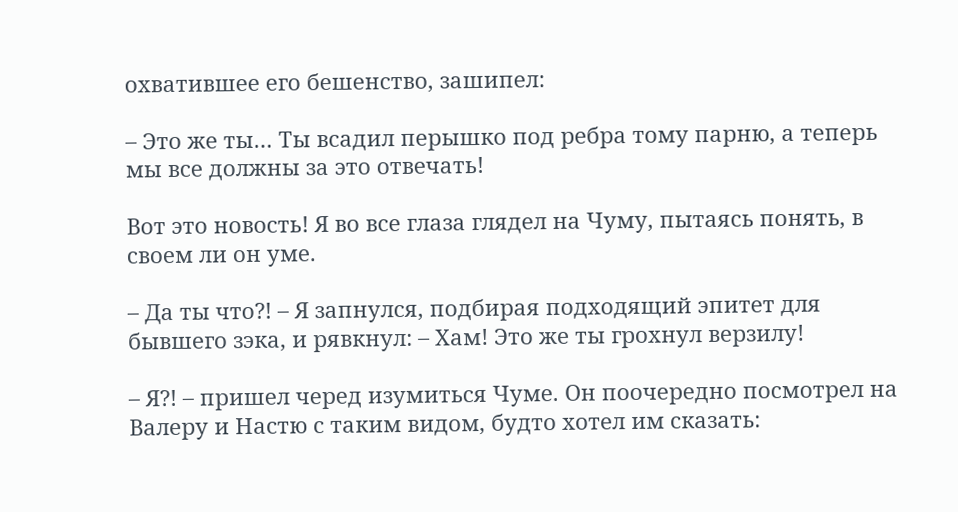охватившее его бешенство, зашипел:

– Это же ты… Ты всадил перышко под ребра тому парню, а теперь мы все должны за это отвечать!

Вот это новость! Я во все глаза глядел на Чуму, пытаясь понять, в своем ли он уме.

– Да ты что?! – Я запнулся, подбирая подходящий эпитет для бывшего зэка, и рявкнул: – Хам! Это же ты грохнул верзилу!

– Я?! – пришел черед изумиться Чуме. Он поочередно посмотрел на Валеру и Настю с таким видом, будто хотел им сказать: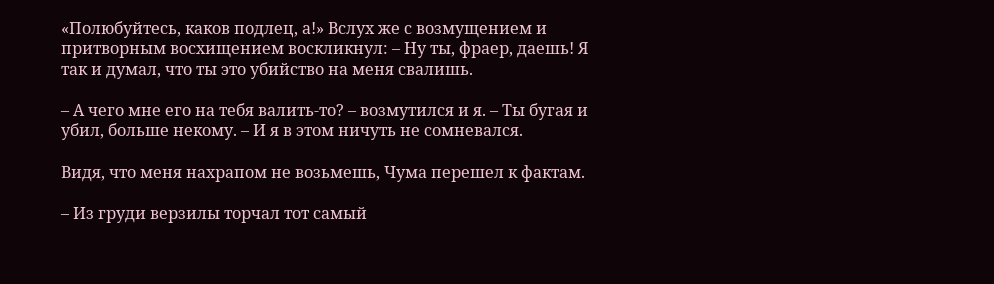«Полюбуйтесь, каков подлец, а!» Вслух же с возмущением и притворным восхищением воскликнул: – Ну ты, фраер, даешь! Я так и думал, что ты это убийство на меня свалишь.

– А чего мне его на тебя валить-то? – возмутился и я. – Ты бугая и убил, больше некому. – И я в этом ничуть не сомневался.

Видя, что меня нахрапом не возьмешь, Чума перешел к фактам.

– Из груди верзилы торчал тот самый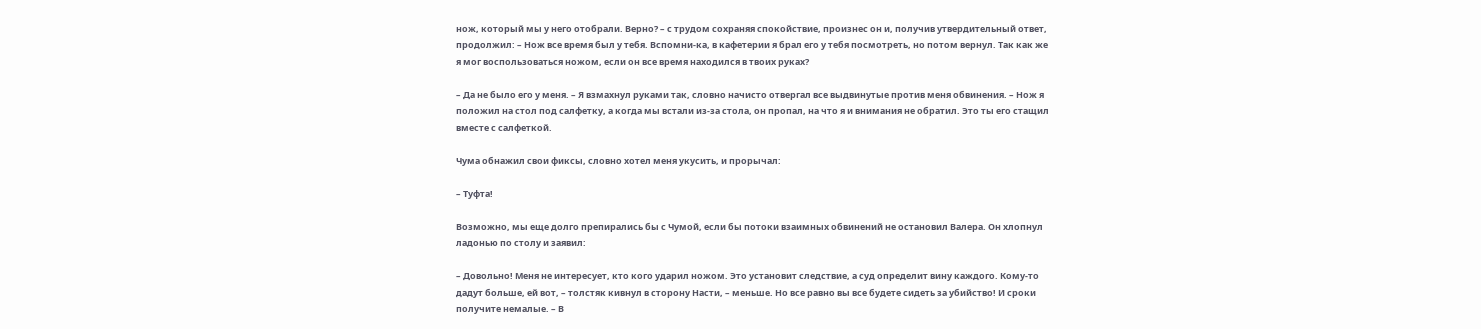нож, который мы у него отобрали. Верно? – с трудом сохраняя спокойствие, произнес он и, получив утвердительный ответ, продолжил: – Нож все время был у тебя. Вспомни-ка, в кафетерии я брал его у тебя посмотреть, но потом вернул. Так как же я мог воспользоваться ножом, если он все время находился в твоих руках?

– Да не было его у меня. – Я взмахнул руками так, словно начисто отвергал все выдвинутые против меня обвинения. – Нож я положил на стол под салфетку, а когда мы встали из-за стола, он пропал, на что я и внимания не обратил. Это ты его стащил вместе с салфеткой.

Чума обнажил свои фиксы, словно хотел меня укусить, и прорычал:

– Туфта!

Возможно, мы еще долго препирались бы с Чумой, если бы потоки взаимных обвинений не остановил Валера. Он хлопнул ладонью по столу и заявил:

– Довольно! Меня не интересует, кто кого ударил ножом. Это установит следствие, а суд определит вину каждого. Кому-то дадут больше, ей вот, – толстяк кивнул в сторону Насти, – меньше. Но все равно вы все будете сидеть за убийство! И сроки получите немалые. – В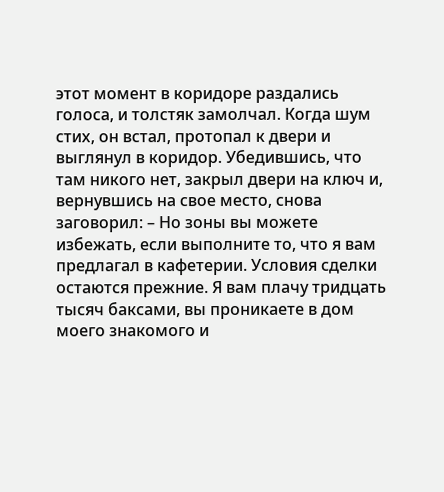этот момент в коридоре раздались голоса, и толстяк замолчал. Когда шум стих, он встал, протопал к двери и выглянул в коридор. Убедившись, что там никого нет, закрыл двери на ключ и, вернувшись на свое место, снова заговорил: – Но зоны вы можете избежать, если выполните то, что я вам предлагал в кафетерии. Условия сделки остаются прежние. Я вам плачу тридцать тысяч баксами, вы проникаете в дом моего знакомого и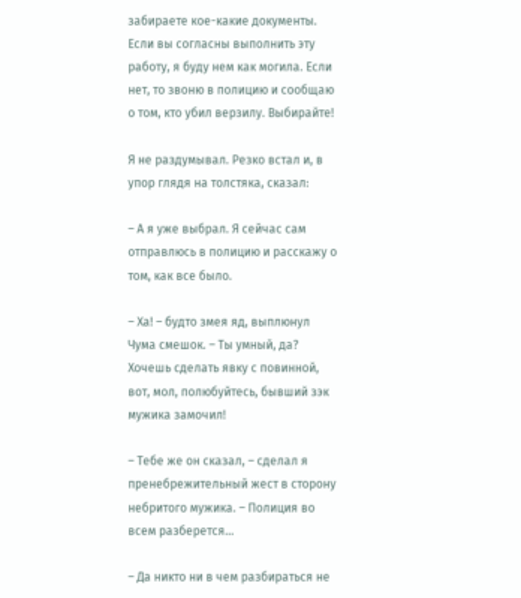забираете кое-какие документы. Если вы согласны выполнить эту работу, я буду нем как могила. Если нет, то звоню в полицию и сообщаю о том, кто убил верзилу. Выбирайте!

Я не раздумывал. Резко встал и, в упор глядя на толстяка, сказал:

– А я уже выбрал. Я сейчас сам отправлюсь в полицию и расскажу о том, как все было.

– Ха! – будто змея яд, выплюнул Чума смешок. – Ты умный, да? Хочешь сделать явку с повинной, вот, мол, полюбуйтесь, бывший зэк мужика замочил!

– Тебе же он сказал, – сделал я пренебрежительный жест в сторону небритого мужика. – Полиция во всем разберется…

– Да никто ни в чем разбираться не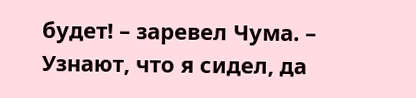будет! – заревел Чума. – Узнают, что я сидел, да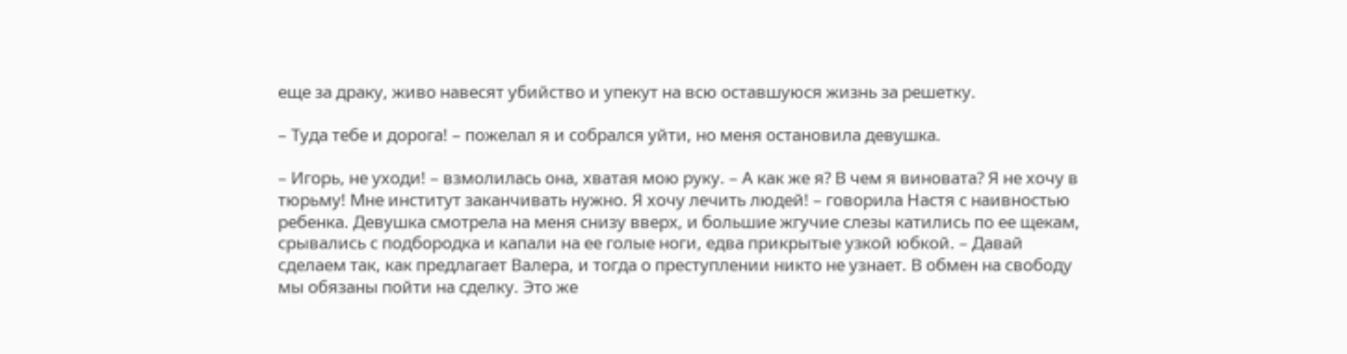еще за драку, живо навесят убийство и упекут на всю оставшуюся жизнь за решетку.

– Туда тебе и дорога! – пожелал я и собрался уйти, но меня остановила девушка.

– Игорь, не уходи! – взмолилась она, хватая мою руку. – А как же я? В чем я виновата? Я не хочу в тюрьму! Мне институт заканчивать нужно. Я хочу лечить людей! – говорила Настя с наивностью ребенка. Девушка смотрела на меня снизу вверх, и большие жгучие слезы катились по ее щекам, срывались с подбородка и капали на ее голые ноги, едва прикрытые узкой юбкой. – Давай сделаем так, как предлагает Валера, и тогда о преступлении никто не узнает. В обмен на свободу мы обязаны пойти на сделку. Это же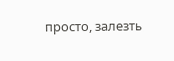просто, залезть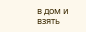в дом и взять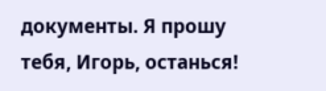документы. Я прошу тебя, Игорь, останься!